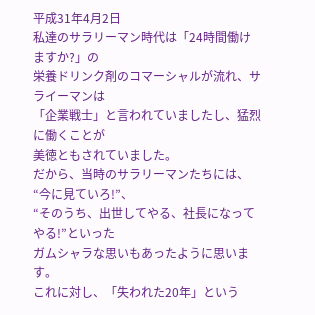平成31年4月2日
私達のサラリーマン時代は「24時間働けますか?」の
栄養ドリンク剤のコマーシャルが流れ、サライーマンは
「企業戦士」と言われていましたし、猛烈に働くことが
美徳ともされていました。
だから、当時のサラリーマンたちには、“今に見ていろ!”、
“そのうち、出世してやる、社長になってやる!”といった
ガムシャラな思いもあったように思います。
これに対し、「失われた20年」という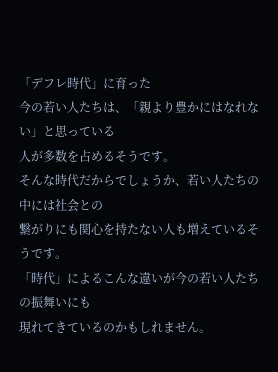「デフレ時代」に育った
今の若い人たちは、「親より豊かにはなれない」と思っている
人が多数を占めるそうです。
そんな時代だからでしょうか、若い人たちの中には社会との
繋がりにも関心を持たない人も増えているそうです。
「時代」によるこんな違いが今の若い人たちの振舞いにも
現れてきているのかもしれません。